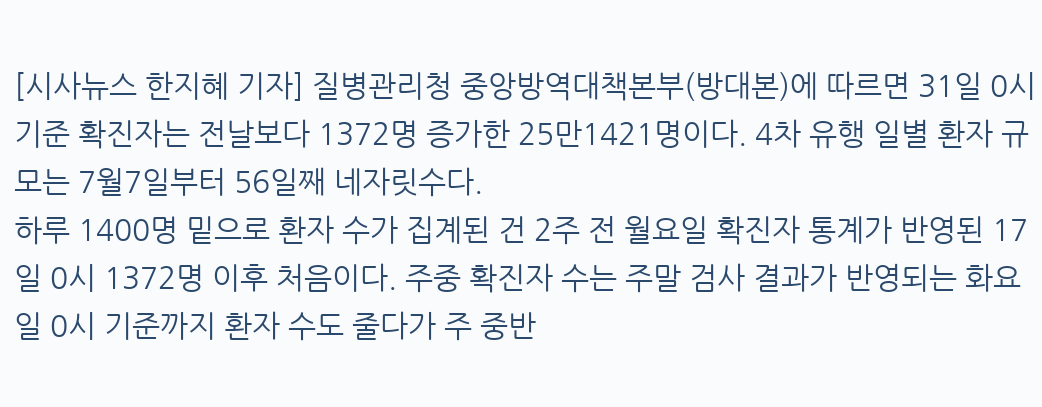[시사뉴스 한지혜 기자] 질병관리청 중앙방역대책본부(방대본)에 따르면 31일 0시 기준 확진자는 전날보다 1372명 증가한 25만1421명이다. 4차 유행 일별 환자 규모는 7월7일부터 56일째 네자릿수다.
하루 1400명 밑으로 환자 수가 집계된 건 2주 전 월요일 확진자 통계가 반영된 17일 0시 1372명 이후 처음이다. 주중 확진자 수는 주말 검사 결과가 반영되는 화요일 0시 기준까지 환자 수도 줄다가 주 중반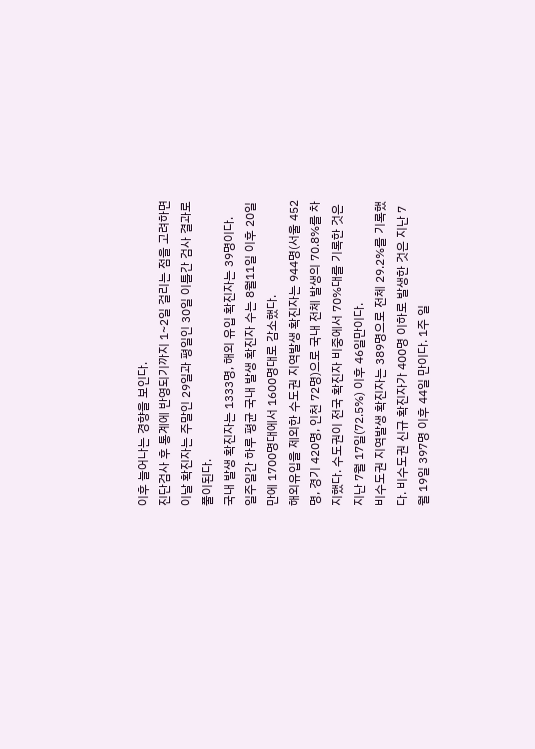이후 늘어나는 경향을 보인다.
진단검사 후 통계에 반영되기까지 1~2일 걸리는 점을 고려하면 이날 확진자는 주말인 29일과 평일인 30일 이틀간 검사 결과로 풀이된다.
국내 발생 확진자는 1333명, 해외 유입 확진자는 39명이다.
일주일간 하루 평균 국내 발생 확진자 수는 8월11일 이후 20일 만에 1700명대에서 1600명대로 감소했다.
해외유입을 제외한 수도권 지역발생 확진자는 944명(서울 452명, 경기 420명, 인천 72명)으로 국내 전체 발생의 70.8%를 차지했다. 수도권이 전국 확진자 비중에서 70%대를 기록한 것은 지난 7월 17일(72.5%) 이후 46일만이다.
비수도권 지역발생 확진자는 389명으로 전체 29.2%를 기록했다. 비수도권 신규 확진자가 400명 이하로 발생한 것은 지난 7월 19일 397명 이후 44일 만이다. 1주 일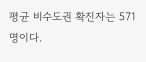평균 비수도권 확진자는 571명이다.